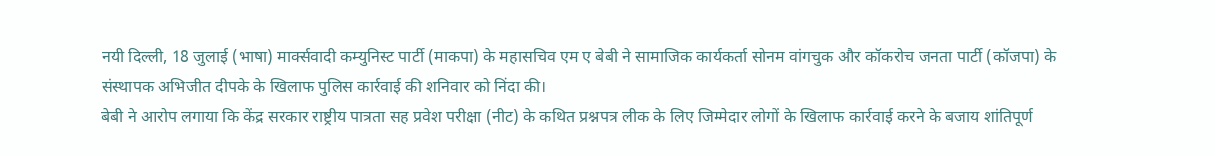नयी दिल्ली, 18 जुलाई (भाषा) मार्क्सवादी कम्युनिस्ट पार्टी (माकपा) के महासचिव एम ए बेबी ने सामाजिक कार्यकर्ता सोनम वांगचुक और कॉकरोच जनता पार्टी (कॉजपा) के संस्थापक अभिजीत दीपके के खिलाफ पुलिस कार्रवाई की शनिवार को निंदा की।
बेबी ने आरोप लगाया कि केंद्र सरकार राष्ट्रीय पात्रता सह प्रवेश परीक्षा (नीट) के कथित प्रश्नपत्र लीक के लिए जिम्मेदार लोगों के खिलाफ कार्रवाई करने के बजाय शांतिपूर्ण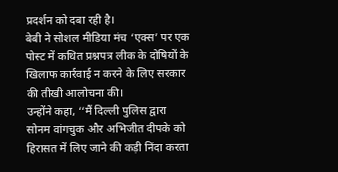प्रदर्शन को दबा रही है।
बेबी ने सोशल मीडिया मंच ‘एक्स’ पर एक पोस्ट में कथित प्रश्नपत्र लीक के दोषियों के खिलाफ कार्रवाई न करने के लिए सरकार की तीखी आलोचना की।
उन्होंने कहा, ‘‘मैं दिल्ली पुलिस द्वारा सोनम वांगचुक और अभिजीत दीपके को हिरासत में लिए जाने की कड़ी निंदा करता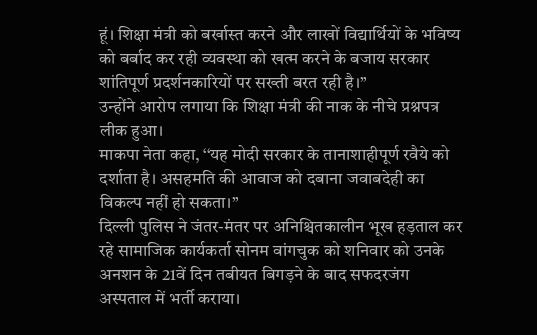हूं। शिक्षा मंत्री को बर्खास्त करने और लाखों विद्यार्थियों के भविष्य को बर्बाद कर रही व्यवस्था को खत्म करने के बजाय सरकार शांतिपूर्ण प्रदर्शनकारियों पर सख्ती बरत रही है।’’
उन्होंने आरोप लगाया कि शिक्षा मंत्री की नाक के नीचे प्रश्नपत्र लीक हुआ।
माकपा नेता कहा, ‘‘यह मोदी सरकार के तानाशाहीपूर्ण रवैये को दर्शाता है। असहमति की आवाज को दबाना जवाबदेही का विकल्प नहीं हो सकता।’’
दिल्ली पुलिस ने जंतर-मंतर पर अनिश्चितकालीन भूख हड़ताल कर रहे सामाजिक कार्यकर्ता सोनम वांगचुक को शनिवार को उनके अनशन के 21वें दिन तबीयत बिगड़ने के बाद सफदरजंग अस्पताल में भर्ती कराया।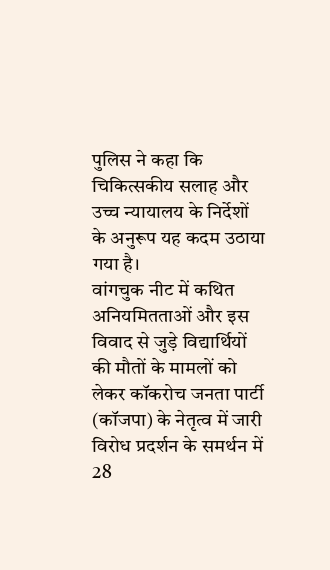पुलिस ने कहा कि चिकित्सकीय सलाह और उच्च न्यायालय के निर्देशों के अनुरूप यह कदम उठाया गया है।
वांगचुक नीट में कथित अनियमितताओं और इस विवाद से जुड़े विद्यार्थियों की मौतों के मामलों को लेकर कॉकरोच जनता पार्टी (कॉजपा) के नेतृत्व में जारी विरोध प्रदर्शन के समर्थन में 28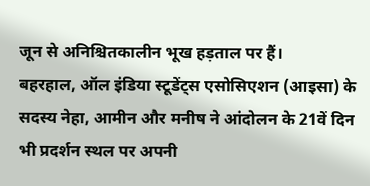जून से अनिश्चितकालीन भूख हड़ताल पर हैं।
बहरहाल, ऑल इंडिया स्टूडेंट्स एसोसिएशन (आइसा) के सदस्य नेहा, आमीन और मनीष ने आंदोलन के 21वें दिन भी प्रदर्शन स्थल पर अपनी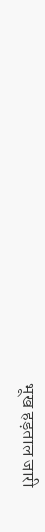भूख हड़ताल जारी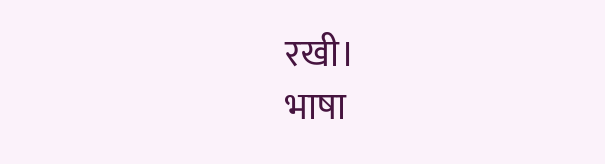रखी।
भाषा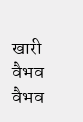खारी वैभव
वैभव